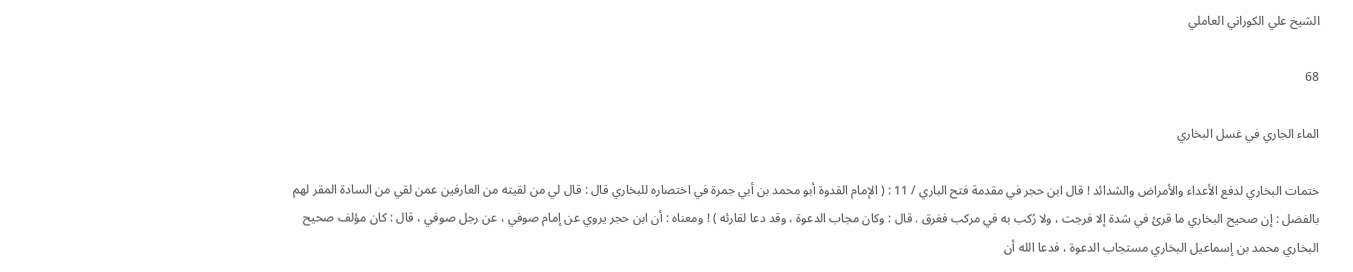الشيخ علي الكوراني العاملي

68

الماء الجاري في غسل البخاري

ختمات البخاري لدفع الأعداء والأمراض والشدائد ! قال ابن حجر في مقدمة فتح الباري / 11 : ( الإمام القدوة أبو محمد بن أبي جمرة في اختصاره للبخاري قال : قال لي من لقيته من العارفين عمن لقي من السادة المقر لهم بالفضل : إن صحيح البخاري ما قرئ في شدة إلا فرجت ، ولا رُكب به في مركب فغرق . قال : وكان مجاب الدعوة ، وقد دعا لقارئه ) ! ومعناه : أن ابن حجر يروي عن إمام صوفي ، عن رجل صوفي ، قال : كان مؤلف صحيح البخاري محمد بن إسماعيل البخاري مستجاب الدعوة ، فدعا الله أن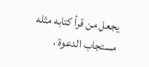يجعل من قرأ كتابه مثله مستجاب الدعوة ،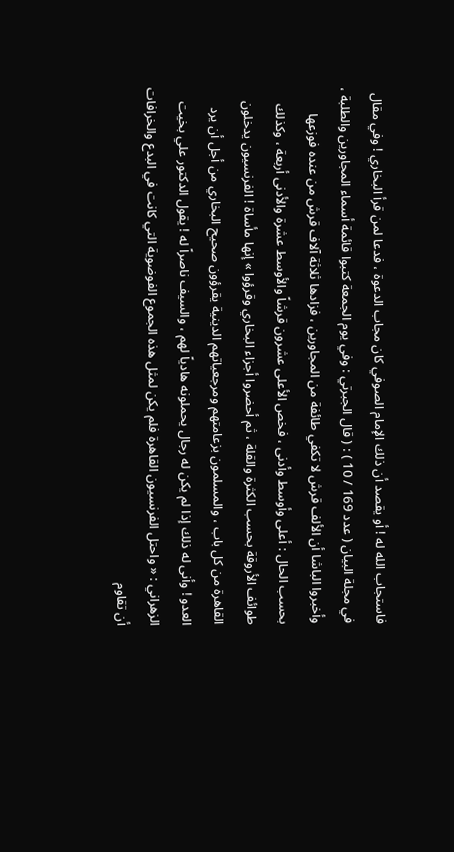فاستجاب الله له ! أو يقصد أن ذلك الإمام الصوفي كان مجاب الدعوة ، فدعا لمن قرأ البخاري ! وفي مقال في مجلة البيان ( عدد 169 / 10 ) : ( قال الجبرتي : وفي يوم الجمعة كتبوا قائمة أسماء المجاورين والطلبة ، وأخبروا الباشا أن الألف قرش لا تكفي طائفة من المجاورين ، فزادها ثلاثة آلاف قرش من عنده فوزعها بحسب الحال : أعلى وأوسط وأدنى ، فخص الأعلى عشرون قرشاً والأوسط عشرة والأدنى أربعة ، وكذلك طوائف الأروقة بحسب الكثرة والقلة ، ثم أحضروا أجزاء البخاري وقرؤوا » إنها مأساة ! الفرنسيون يدخلون القاهرة من كل باب ، والمسلمون بزعامتهم ومرجعياتهم الدينية يقرؤون صحيح البخاري من أجل أن يرد العدو ! وأنى له ذلك إذا لم يكن له رجال يحملونه هادياً لهم ، والسيف ناصراً له ! يقول الدكتور علي بخيت الزهراني : « واحتل الفرنسيون القاهرة فلم يكن لمثل هذه الجموع الفوضوية التي كانت في البدع والخرافات أن تقاوم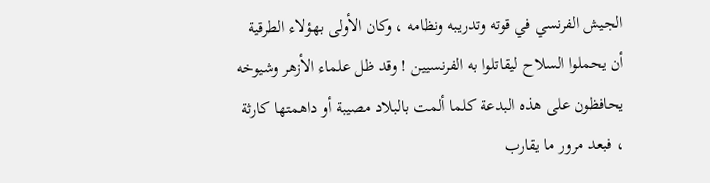الجيش الفرنسي في قوته وتدريبه ونظامه ، وكان الأولى بهؤلاء الطرقية أن يحملوا السلاح ليقاتلوا به الفرنسيين ! وقد ظل علماء الأزهر وشيوخه يحافظون على هذه البدعة كلما ألمت بالبلاد مصيبة أو داهمتها كارثة ، فبعد مرور ما يقارب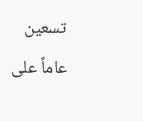تسعين عاماً على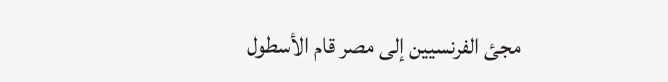مجئ الفرنسيين إلى مصر قام الأسطول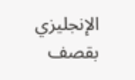الإنجليزي بقصف